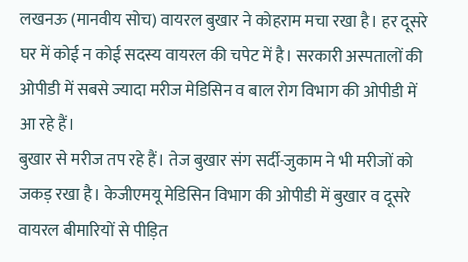लखनऊ (मानवीय सोच) वायरल बुखार ने कोहराम मचा रखा है। हर दूसरे घर में कोई न कोई सदस्य वायरल की चपेट में है। सरकारी अस्पतालों की ओपीडी में सबसे ज्यादा मरीज मेडिसिन व बाल रोग विभाग की ओपीडी में आ रहे हैं।
बुखार से मरीज तप रहे हैं। तेज बुखार संग सर्दी-जुकाम ने भी मरीजों को जकड़ रखा है। केजीएमयू मेडिसिन विभाग की ओपीडी में बुखार व दूसरे वायरल बीमारियों से पीड़ित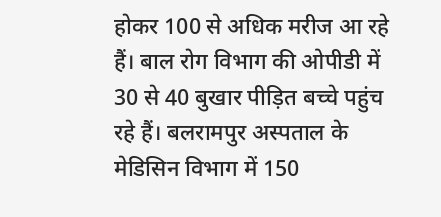होकर 100 से अधिक मरीज आ रहे हैं। बाल रोग विभाग की ओपीडी में 30 से 40 बुखार पीड़ित बच्चे पहुंच रहे हैं। बलरामपुर अस्पताल के मेडिसिन विभाग में 150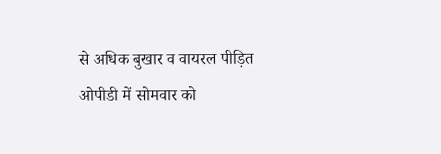से अधिक बुखार व वायरल पीड़ित ओपीडी में सोमवार को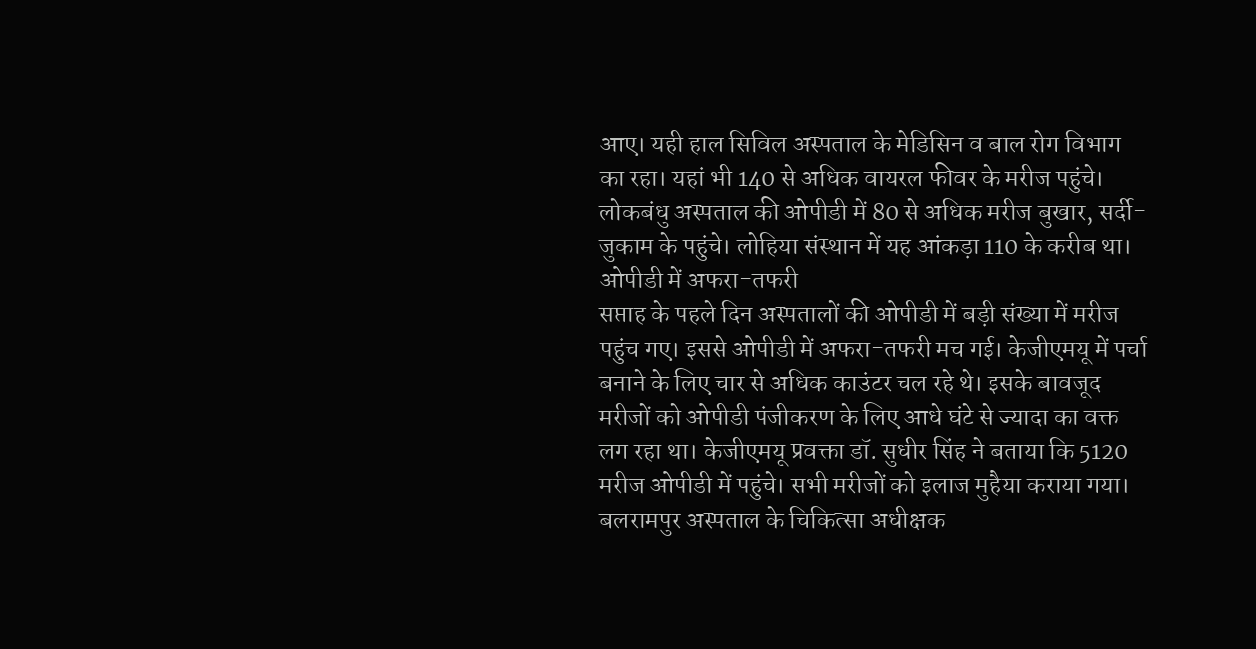आए। यही हाल सिविल अस्पताल के मेडिसिन व बाल रोग विभाग का रहा। यहां भी 140 से अधिक वायरल फीवर के मरीज पहुंचे। लोकबंधु अस्पताल की ओपीडी में 80 से अधिक मरीज बुखार, सर्दी-जुकाम के पहुंचे। लोहिया संस्थान में यह आंकड़ा 110 के करीब था।
ओपीडी में अफरा-तफरी
सप्ताह के पहले दिन अस्पतालों की ओपीडी में बड़ी संख्या में मरीज पहुंच गए। इससे ओपीडी में अफरा-तफरी मच गई। केजीएमयू में पर्चा बनाने के लिए चार से अधिक काउंटर चल रहे थे। इसके बावजूद मरीजों को ओपीडी पंजीकरण के लिए आधे घंटे से ज्यादा का वक्त लग रहा था। केजीएमयू प्रवक्ता डॉ. सुधीर सिंह ने बताया कि 5120 मरीज ओपीडी में पहुंचे। सभी मरीजों को इलाज मुहैया कराया गया। बलरामपुर अस्पताल के चिकित्सा अधीक्षक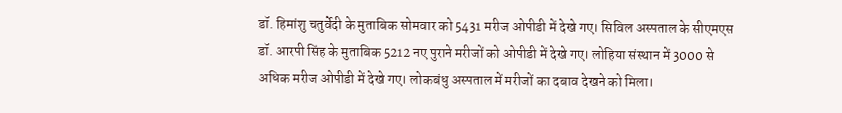डॉ. हिमांशु चतुर्वेदी के मुताबिक सोमवार को 5431 मरीज ओपीडी में देखे गए। सिविल अस्पताल के सीएमएस डॉ. आरपी सिंह के मुताबिक 5212 नए पुराने मरीजों को ओपीडी में देखे गए। लोहिया संस्थान में 3000 से अधिक मरीज ओपीडी में देखे गए। लोकबंधु अस्पताल में मरीजों का दबाव देखने को मिला।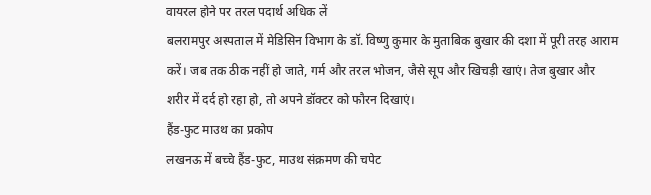वायरल होने पर तरल पदार्थ अधिक लें
बलरामपुर अस्पताल में मेडिसिन विभाग के डॉ. विष्णु कुमार के मुताबिक बुखार की दशा में पूरी तरह आराम करें। जब तक ठीक नहीं हो जाते, गर्म और तरल भोजन, जैसे सूप और खिचड़ी खाएं। तेज बुखार और शरीर में दर्द हो रहा हो, तो अपने डॉक्टर को फौरन दिखाएं।
हैंड-फुट माउथ का प्रकोप
लखनऊ में बच्चे हैंड-फुट, माउथ संक्रमण की चपेट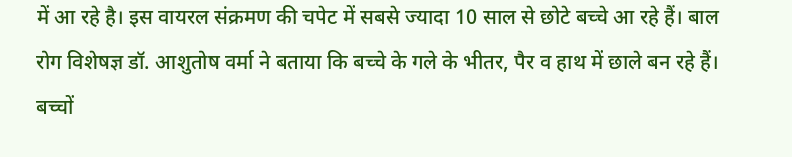में आ रहे है। इस वायरल संक्रमण की चपेट में सबसे ज्यादा 10 साल से छोटे बच्चे आ रहे हैं। बाल रोग विशेषज्ञ डॉ. आशुतोष वर्मा ने बताया कि बच्चे के गले के भीतर, पैर व हाथ में छाले बन रहे हैं। बच्चों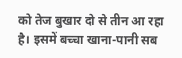को तेज बुखार दो से तीन आ रहा है। इसमें बच्चा खाना-पानी सब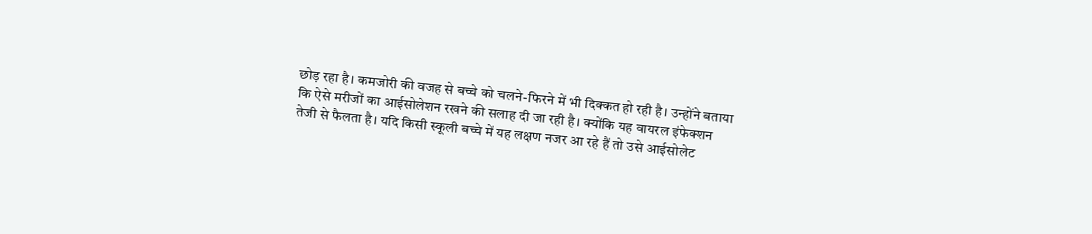छोड़ रहा है। कमजोरी की वजह से बच्चे को चलने-फिरने में भी दिक्कत हो रही है। उन्होंने बताया कि ऐसे मरीजों का आईसोलेशन रखने की सलाह दी जा रही है। क्योंकि यह वायरल इंफेक्शन तेजी से फैलता है। यदि किसी स्कूली बच्चे में यह लक्षण नजर आ रहे हैं तो उसे आईसोलेट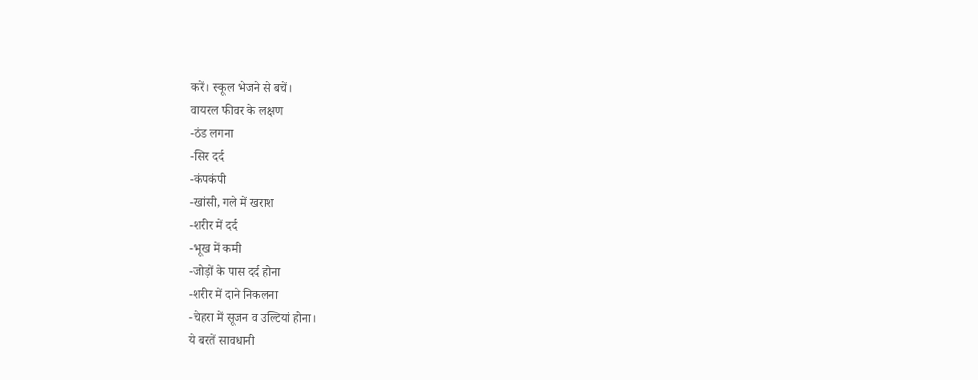करें। स्कूल भेजने से बचें।
वायरल फीवर के लक्षण
-ठंड लगना
-सिर दर्द
-कंपकंपी
-खांसी, गले में खराश
-शरीर में दर्द
-भूख में कमी
-जोड़ों के पास दर्द होना
-शरीर में दाने निकलना
-चेहरा में सूजन व उल्टियां होना।
ये बरतें सावधानी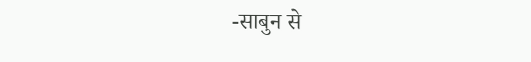-साबुन से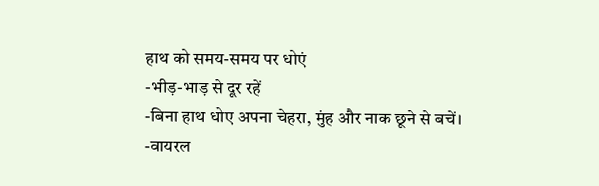हाथ को समय-समय पर धोएं
-भीड़-भाड़ से दूर रहें
-बिना हाथ धोए अपना चेहरा, मुंह और नाक छूने से बचें।
-वायरल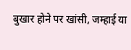बुखार होने पर खांसी, जम्हाई या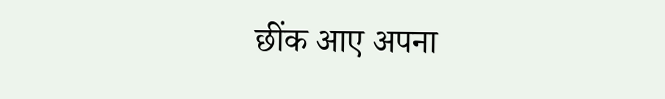छींक आए अपना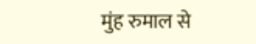मुंह रुमाल से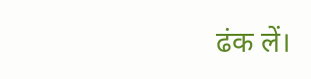ढंक लें।